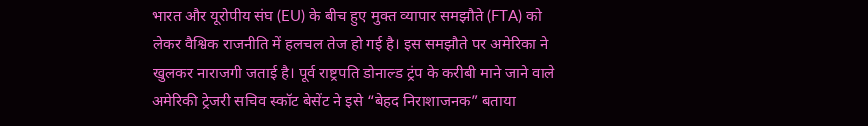भारत और यूरोपीय संघ (EU) के बीच हुए मुक्त व्यापार समझौते (FTA) को लेकर वैश्विक राजनीति में हलचल तेज हो गई है। इस समझौते पर अमेरिका ने खुलकर नाराजगी जताई है। पूर्व राष्ट्रपति डोनाल्ड ट्रंप के करीबी माने जाने वाले अमेरिकी ट्रेजरी सचिव स्कॉट बेसेंट ने इसे “बेहद निराशाजनक” बताया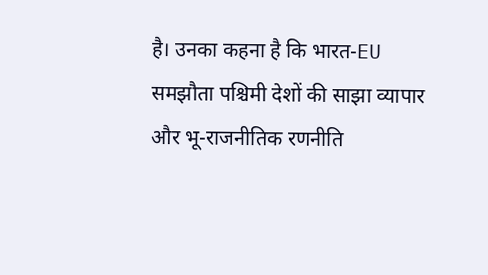है। उनका कहना है कि भारत-EU समझौता पश्चिमी देशों की साझा व्यापार और भू-राजनीतिक रणनीति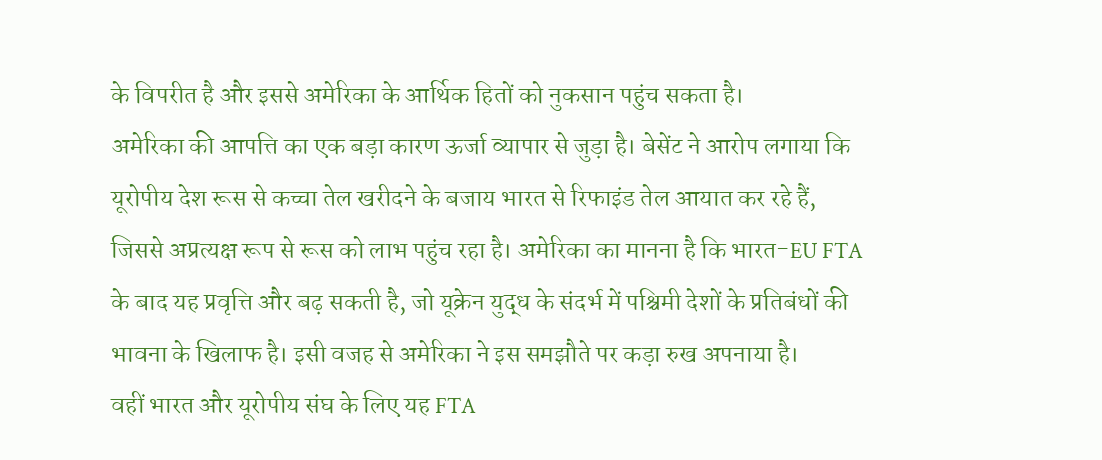के विपरीत है और इससे अमेरिका के आर्थिक हितों को नुकसान पहुंच सकता है।
अमेरिका की आपत्ति का एक बड़ा कारण ऊर्जा व्यापार से जुड़ा है। बेसेंट ने आरोप लगाया कि यूरोपीय देश रूस से कच्चा तेल खरीदने के बजाय भारत से रिफाइंड तेल आयात कर रहे हैं, जिससे अप्रत्यक्ष रूप से रूस को लाभ पहुंच रहा है। अमेरिका का मानना है कि भारत-EU FTA के बाद यह प्रवृत्ति और बढ़ सकती है, जो यूक्रेन युद्ध के संदर्भ में पश्चिमी देशों के प्रतिबंधों की भावना के खिलाफ है। इसी वजह से अमेरिका ने इस समझौते पर कड़ा रुख अपनाया है।
वहीं भारत और यूरोपीय संघ के लिए यह FTA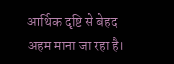आर्थिक दृष्टि से बेहद अहम माना जा रहा है।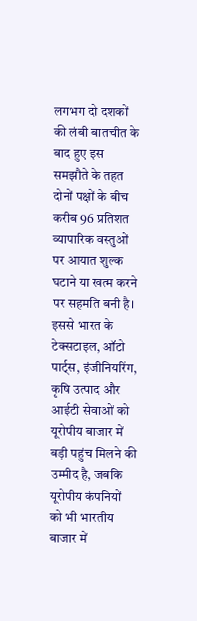लगभग दो दशकों की लंबी बातचीत के बाद हुए इस समझौते के तहत दोनों पक्षों के बीच करीब 96 प्रतिशत व्यापारिक वस्तुओं पर आयात शुल्क घटाने या खत्म करने पर सहमति बनी है। इससे भारत के टेक्सटाइल, ऑटो पार्ट्स, इंजीनियरिंग, कृषि उत्पाद और आईटी सेवाओं को यूरोपीय बाजार में बड़ी पहुंच मिलने की उम्मीद है, जबकि यूरोपीय कंपनियों को भी भारतीय बाजार में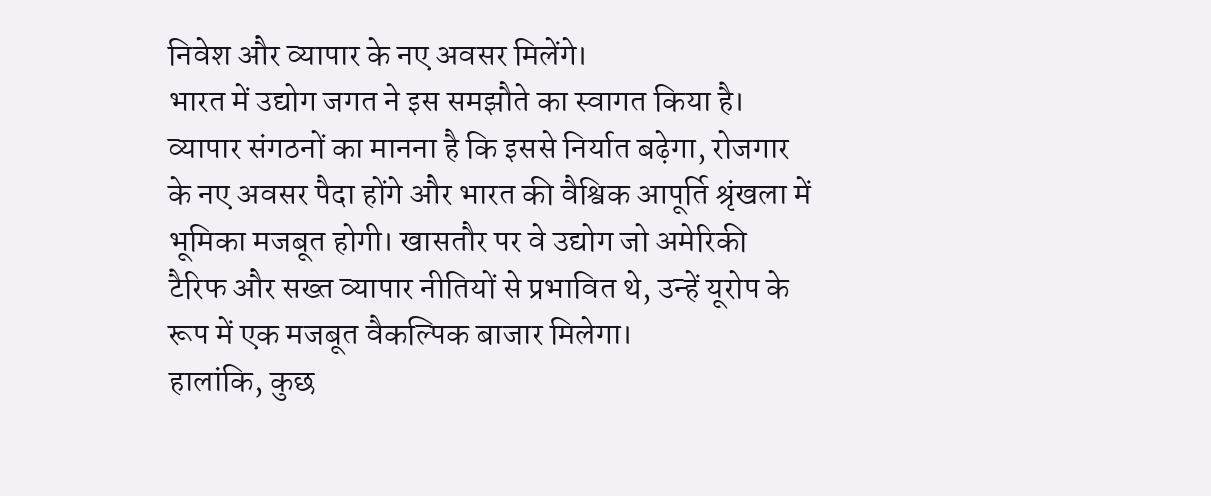निवेश और व्यापार के नए अवसर मिलेंगे।
भारत में उद्योग जगत ने इस समझौते का स्वागत किया है। व्यापार संगठनों का मानना है कि इससे निर्यात बढ़ेगा, रोजगार के नए अवसर पैदा होंगे और भारत की वैश्विक आपूर्ति श्रृंखला में भूमिका मजबूत होगी। खासतौर पर वे उद्योग जो अमेरिकी टैरिफ और सख्त व्यापार नीतियों से प्रभावित थे, उन्हें यूरोप के रूप में एक मजबूत वैकल्पिक बाजार मिलेगा।
हालांकि, कुछ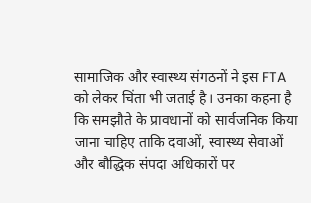सामाजिक और स्वास्थ्य संगठनों ने इस FTA को लेकर चिंता भी जताई है। उनका कहना है कि समझौते के प्रावधानों को सार्वजनिक किया जाना चाहिए ताकि दवाओं, स्वास्थ्य सेवाओं और बौद्धिक संपदा अधिकारों पर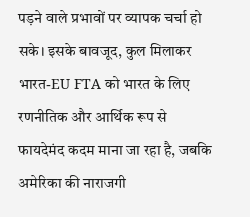पड़ने वाले प्रभावों पर व्यापक चर्चा हो सके। इसके बावजूद, कुल मिलाकर भारत-EU FTA को भारत के लिए रणनीतिक और आर्थिक रूप से फायदेमंद कदम माना जा रहा है, जबकि अमेरिका की नाराजगी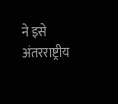ने इसे अंतरराष्ट्रीय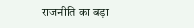राजनीति का बड़ा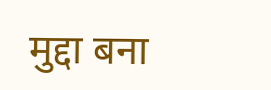मुद्दा बना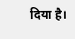दिया है।